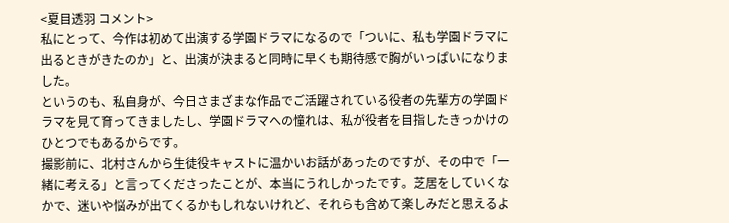<夏目透羽 コメント>
私にとって、今作は初めて出演する学園ドラマになるので「ついに、私も学園ドラマに出るときがきたのか」と、出演が決まると同時に早くも期待感で胸がいっぱいになりました。
というのも、私自身が、今日さまざまな作品でご活躍されている役者の先輩方の学園ドラマを見て育ってきましたし、学園ドラマへの憧れは、私が役者を目指したきっかけのひとつでもあるからです。
撮影前に、北村さんから生徒役キャストに温かいお話があったのですが、その中で「一緒に考える」と言ってくださったことが、本当にうれしかったです。芝居をしていくなかで、迷いや悩みが出てくるかもしれないけれど、それらも含めて楽しみだと思えるよ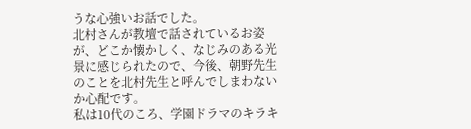うな心強いお話でした。
北村さんが教壇で話されているお姿が、どこか懐かしく、なじみのある光景に感じられたので、今後、朝野先生のことを北村先生と呼んでしまわないか心配です。
私は10代のころ、学園ドラマのキラキ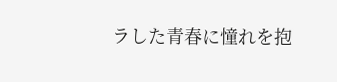ラした青春に憧れを抱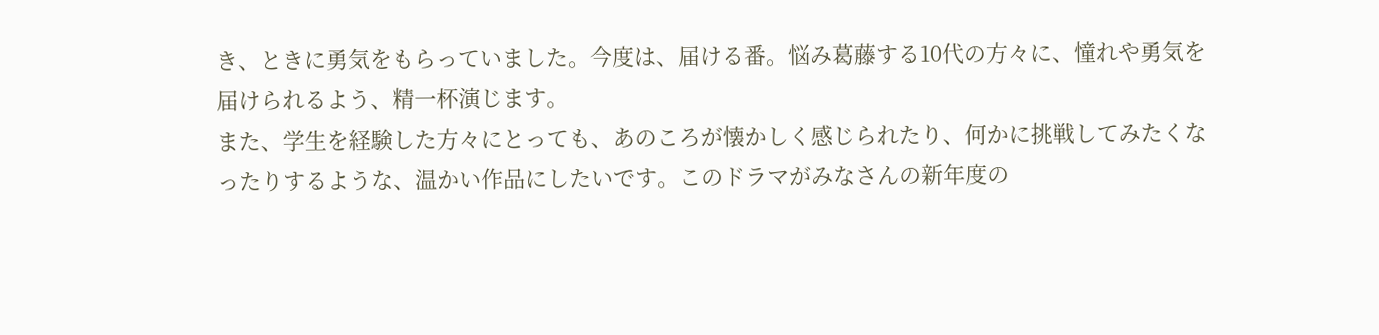き、ときに勇気をもらっていました。今度は、届ける番。悩み葛藤する10代の方々に、憧れや勇気を届けられるよう、精一杯演じます。
また、学生を経験した方々にとっても、あのころが懐かしく感じられたり、何かに挑戦してみたくなったりするような、温かい作品にしたいです。このドラマがみなさんの新年度の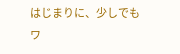はじまりに、少しでもワ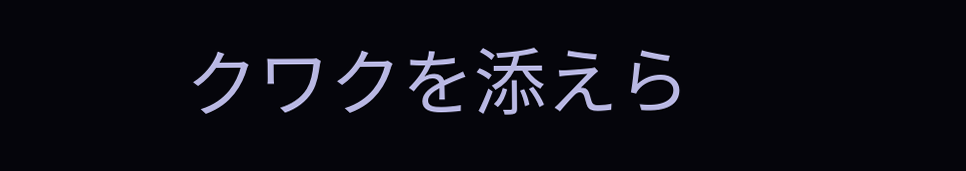クワクを添えら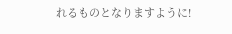れるものとなりますように!